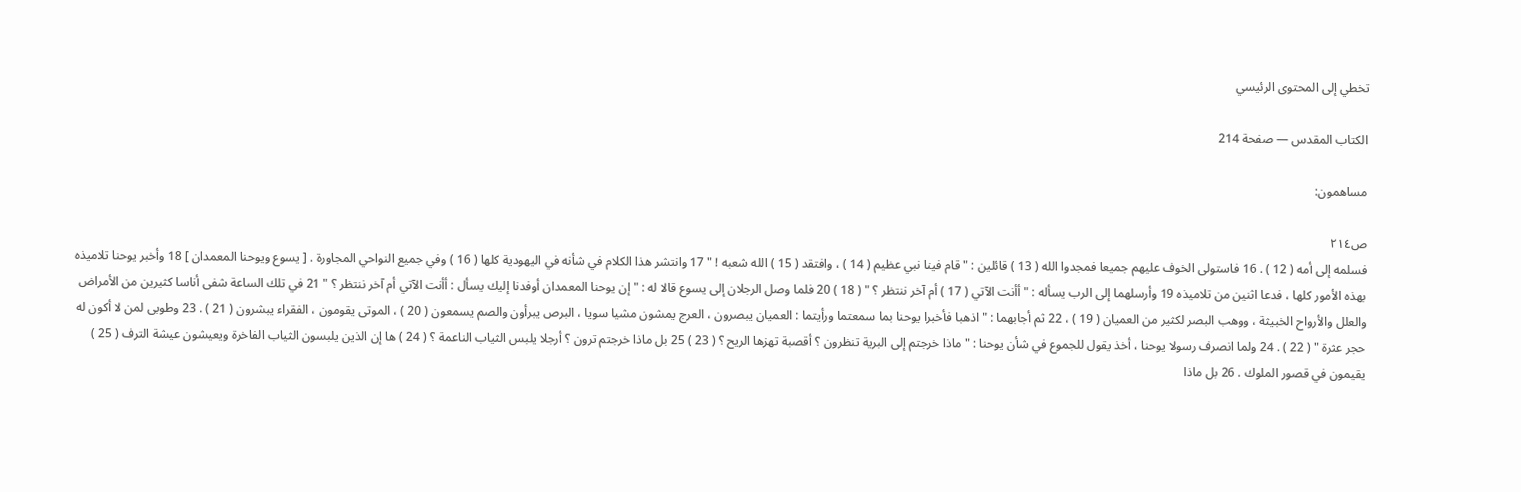تخطي إلى المحتوى الرئيسي

الكتاب المقدس — صفحة 214

مساهمون:

ص٢١٤
فسلمه إلى أمه ( 12 ) . 16 فاستولى الخوف عليهم جميعا فمجدوا الله ( 13 ) قائلين : " قام فينا نبي عظيم ( 14 ) ، وافتقد ( 15 ) الله شعبه ! " 17 وانتشر هذا الكلام في شأنه في اليهودية كلها ( 16 ) وفي جميع النواحي المجاورة . [ يسوع ويوحنا المعمدان ] 18 وأخبر يوحنا تلاميذه بهذه الأمور كلها ، فدعا اثنين من تلاميذه 19 وأرسلهما إلى الرب يسأله : " أأنت الآتي ( 17 ) أم آخر ننتظر ؟ " ( 18 ) 20 فلما وصل الرجلان إلى يسوع قالا له : " إن يوحنا المعمدان أوفدنا إليك يسأل : أأنت الآتي أم آخر ننتظر ؟ " 21 في تلك الساعة شفى أناسا كثيرين من الأمراض والعلل والأرواح الخبيثة ، ووهب البصر لكثير من العميان ( 19 ) ، 22 ثم أجابهما : " اذهبا فأخبرا يوحنا بما سمعتما ورأيتما : العميان يبصرون ، العرج يمشون مشيا سويا ، البرص يبرأون والصم يسمعون ( 20 ) ، الموتى يقومون ، الفقراء يبشرون ( 21 ) . 23 وطوبى لمن لا أكون له حجر عثرة " ( 22 ) . 24 ولما انصرف رسولا يوحنا ، أخذ يقول للجموع في شأن يوحنا : " ماذا خرجتم إلى البرية تنظرون ؟ أقصبة تهزها الريح ؟ ( 23 ) 25 بل ماذا خرجتم ترون ؟ أرجلا يلبس الثياب الناعمة ؟ ( 24 ) ها إن الذين يلبسون الثياب الفاخرة ويعيشون عيشة الترف ( 25 ) يقيمون في قصور الملوك . 26 بل ماذا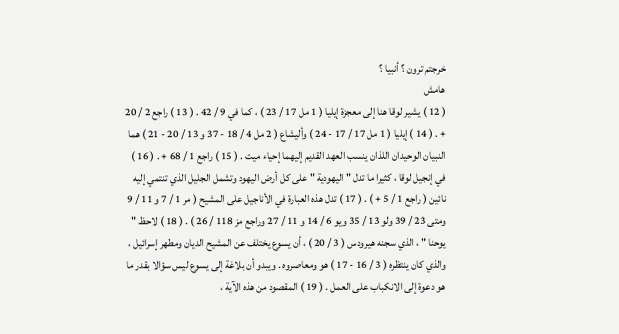خرجتم ترون ؟ أنبيا ؟
هامش
( 12 ) يشير لوقا هنا إلى معجزة إيليا ( 1 مل 17 / 23 ) ، كما في 9 / 42 . ( 13 ) راجع 2 / 20 + . ( 14 ) إيليا ( 1 مل 17 / 17 - 24 ) وأليشاع ( 2 مل 4 / 18 - 37 و 13 / 20 - 21 ) هما النبيان الوحيدان اللذان ينسب العهد القديم إليهما إحياء ميت . ( 15 ) راجع 1 / 68 + . ( 16 ) في إنجيل لوقا ، كثيرا ما تدل " اليهودية " على كل أرض اليهود وتشمل الجليل الذي تنتمي إليه نائين ( راجع 1 / 5 + ) . ( 17 ) تدل هذه العبارة في الأناجيل على المشيح ( مر 1 / 7 و 11 / 9 ومتى 23 / 39 ولو 13 / 35 ويو 6 / 14 و 11 / 27 وراجع مز 118 / 26 ) . ( 18 ) لاحظ " يوحنا " ، الذي سجنه هيرودس ( 3 / 20 ) ، أن يسوع يختلف عن المشيح الديان ومطهر إسرائيل ، والذي كان ينتظره ( 3 / 16 - 17 ) هو ومعاصروه . ويبدو أن بلاغة إلى يسوع ليس سؤالا بقدر ما هو دعوة إلى الانكباب على العمل . ( 19 ) المقصود من هذه الآية ،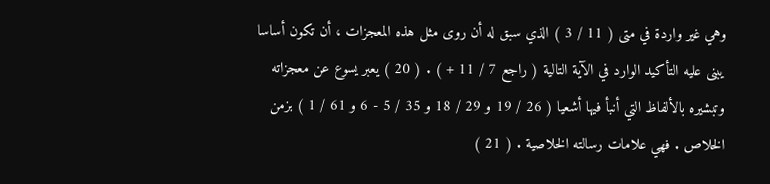وهي غير واردة في متى ( 11 / 3 ) الذي سبق له أن روى مثل هذه المعجزات ، أن تكون أساسا يبنى عليه التأكيد الوارد في الآية التالية ( راجع 7 / 11 + ) . ( 20 ) يعبر يسوع عن معجزاته وتبشيره بالألفاظ التي أنبأ فيها أشعيا ( 26 / 19 و 29 / 18 و 35 / 5 - 6 و 61 / 1 ) بزمن الخلاص . فهي علامات رسالته الخلاصية . ( 21 )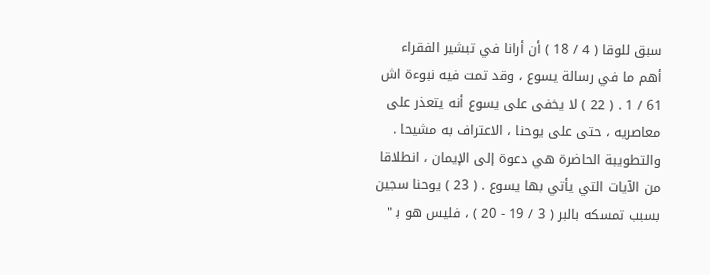سبق للوقا ( 4 / 18 ) أن أرانا في تبشير الفقراء أهم ما في رسالة يسوع ، وقد تمت فيه نبوءة اش 61 / 1 . ( 22 ) لا يخفى على يسوع أنه يتعذر على معاصريه ، حتى على يوحنا ، الاعتراف به مشيحا . والتطويبة الحاضرة هي دعوة إلى الإيمان ، انطلاقا من الآيات التي يأتي بها يسوع . ( 23 ) يوحنا سجين بسبب تمسكه بالبر ( 3 / 19 - 20 ) ، فليس هو ب‍ "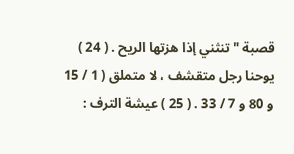قصبة " تنثني إذا هزتها الريح . ( 24 ) يوحنا رجل متقشف ، لا متملق ( 1 / 15 و 80 و 7 / 33 . ( 25 ) عيشة الترف :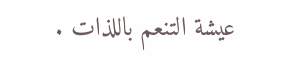عيشة التنعم باللذات .